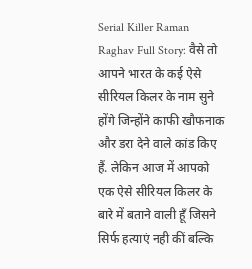Serial Killer Raman Raghav Full Story: वैसे तो आपने भारत के कई ऐसे सीरियल किलर के नाम सुने होंगे जिन्होंने काफी खौफनाक और डरा देने वाले कांड किए हैं. लेकिन आज में आपको एक ऐसे सीरियल किलर के बारे में बताने वाली हूँ जिसने सिर्फ हत्याएं नही कीं बल्कि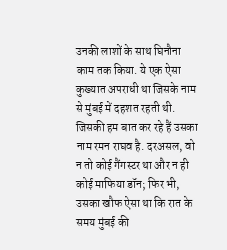उनकी लाशों के साथ घिनौना काम तक किया. ये एक ऐसा कुख्यात अपराधी था जिसके नाम से मुंबई में दहशत रहती थी. जिसकी हम बात कर रहे हैं उसका नाम रमन राघव है. दरअसल, वो न तो कोई गैंगस्टर था और न ही कोई माफिया डॉन; फिर भी, उसका खौफ ऐसा था कि रात के समय मुंबई की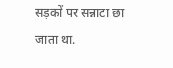सड़कों पर सन्नाटा छा जाता था.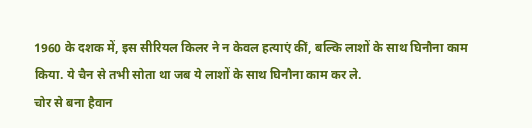1960 के दशक में, इस सीरियल किलर ने न केवल हत्याएं कीं, बल्कि लाशों के साथ घिनौना काम किया. ये चैन से तभी सोता था जब ये लाशों के साथ घिनौना काम कर ले.
चोर से बना हैवान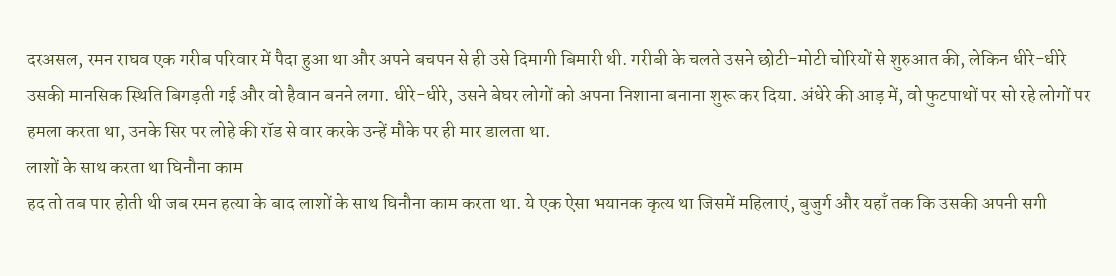दरअसल, रमन राघव एक गरीब परिवार में पैदा हुआ था और अपने बचपन से ही उसे दिमागी बिमारी थी. गरीबी के चलते उसने छोटी-मोटी चोरियों से शुरुआत की, लेकिन धीरे-धीरे उसकी मानसिक स्थिति बिगड़ती गई और वो हैवान बनने लगा. धीरे-धीरे, उसने बेघर लोगों को अपना निशाना बनाना शुरू कर दिया. अंधेरे की आड़ में, वो फुटपाथों पर सो रहे लोगों पर हमला करता था, उनके सिर पर लोहे की रॉड से वार करके उन्हें मौके पर ही मार डालता था.
लाशों के साथ करता था घिनौना काम
हद तो तब पार होती थी जब रमन हत्या के बाद लाशों के साथ घिनौना काम करता था. ये एक ऐसा भयानक कृत्य था जिसमें महिलाएं, बुजुर्ग और यहाँ तक कि उसकी अपनी सगी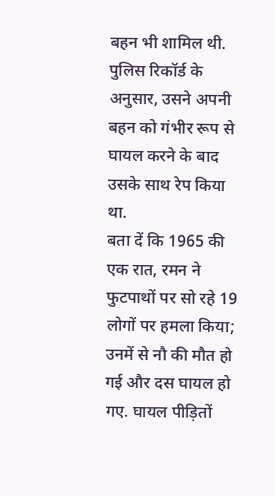बहन भी शामिल थी. पुलिस रिकॉर्ड के अनुसार, उसने अपनी बहन को गंभीर रूप से घायल करने के बाद उसके साथ रेप किया था.
बता दें कि 1965 की एक रात, रमन ने फुटपाथों पर सो रहे 19 लोगों पर हमला किया; उनमें से नौ की मौत हो गई और दस घायल हो गए. घायल पीड़ितों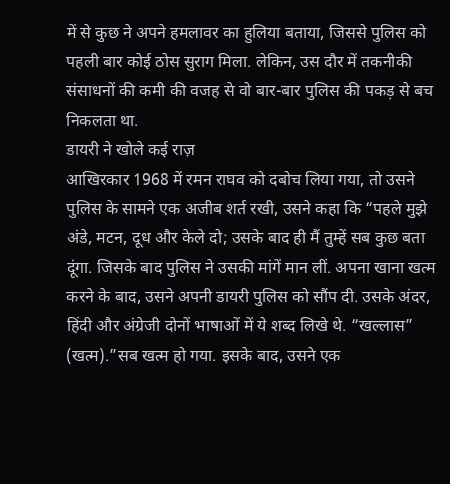में से कुछ ने अपने हमलावर का हुलिया बताया, जिससे पुलिस को पहली बार कोई ठोस सुराग मिला. लेकिन, उस दौर में तकनीकी संसाधनों की कमी की वजह से वो बार-बार पुलिस की पकड़ से बच निकलता था.
डायरी ने खोले कई राज़
आखिरकार 1968 में रमन राघव को दबोच लिया गया, तो उसने पुलिस के सामने एक अजीब शर्त रखी, उसने कहा कि “पहले मुझे अंडे, मटन, दूध और केले दो; उसके बाद ही मैं तुम्हें सब कुछ बता दूंगा. जिसके बाद पुलिस ने उसकी मांगें मान लीं. अपना खाना खत्म करने के बाद, उसने अपनी डायरी पुलिस को सौंप दी. उसके अंदर, हिंदी और अंग्रेजी दोनों भाषाओं में ये शब्द लिखे थे. “खल्लास” (खत्म).”सब खत्म हो गया. इसके बाद, उसने एक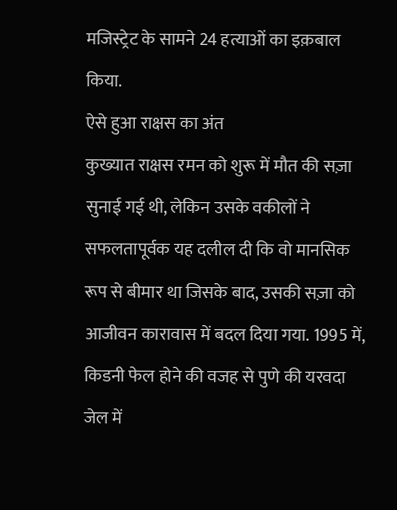मजिस्ट्रेट के सामने 24 हत्याओं का इक़बाल किया.
ऐसे हुआ राक्षस का अंत
कुख्यात राक्षस रमन को शुरू में मौत की सज़ा सुनाई गई थी, लेकिन उसके वकीलों ने सफलतापूर्वक यह दलील दी कि वो मानसिक रूप से बीमार था जिसके बाद, उसकी सज़ा को आजीवन कारावास में बदल दिया गया. 1995 में, किडनी फेल होने की वजह से पुणे की यरवदा जेल में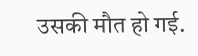उसकी मौत हो गई.